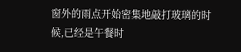窗外的雨点开始密集地敲打玻璃的时候,已经是午餐时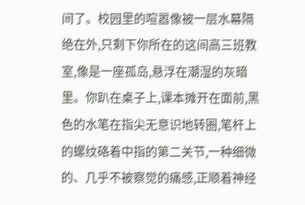间了。校园里的喧嚣像被一层水幕隔绝在外,只剩下你所在的这间高三班教室,像是一座孤岛,悬浮在潮湿的灰暗里。你趴在桌子上,课本摊开在面前,黑色的水笔在指尖无意识地转圈,笔杆上的螺纹硌着中指的第二关节,一种细微的、几乎不被察觉的痛感,正顺着神经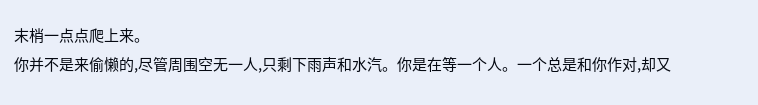末梢一点点爬上来。
你并不是来偷懒的,尽管周围空无一人,只剩下雨声和水汽。你是在等一个人。一个总是和你作对,却又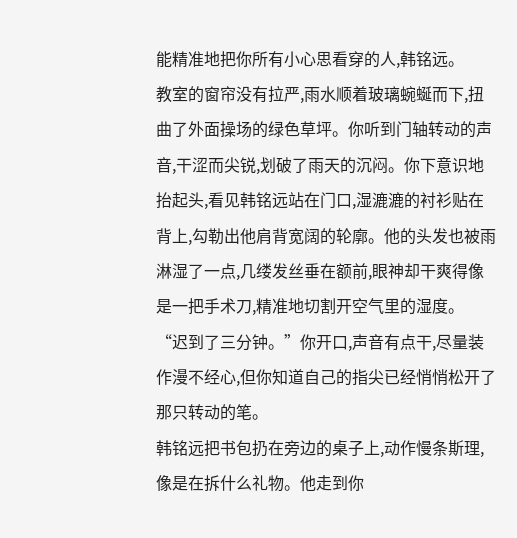能精准地把你所有小心思看穿的人,韩铭远。
教室的窗帘没有拉严,雨水顺着玻璃蜿蜒而下,扭曲了外面操场的绿色草坪。你听到门轴转动的声音,干涩而尖锐,划破了雨天的沉闷。你下意识地抬起头,看见韩铭远站在门口,湿漉漉的衬衫贴在背上,勾勒出他肩背宽阔的轮廓。他的头发也被雨淋湿了一点,几缕发丝垂在额前,眼神却干爽得像是一把手术刀,精准地切割开空气里的湿度。
“迟到了三分钟。”你开口,声音有点干,尽量装作漫不经心,但你知道自己的指尖已经悄悄松开了那只转动的笔。
韩铭远把书包扔在旁边的桌子上,动作慢条斯理,像是在拆什么礼物。他走到你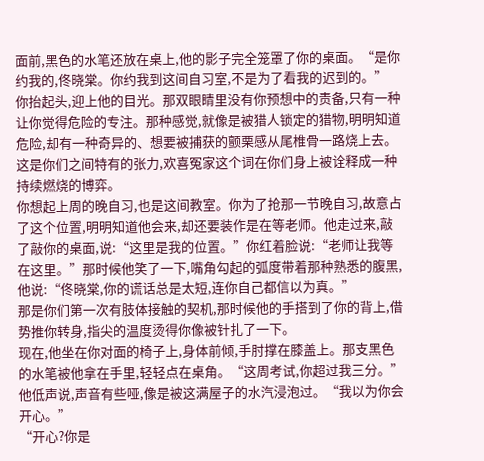面前,黑色的水笔还放在桌上,他的影子完全笼罩了你的桌面。“是你约我的,佟晓棠。你约我到这间自习室,不是为了看我的迟到的。”
你抬起头,迎上他的目光。那双眼睛里没有你预想中的责备,只有一种让你觉得危险的专注。那种感觉,就像是被猎人锁定的猎物,明明知道危险,却有一种奇异的、想要被捕获的颤栗感从尾椎骨一路烧上去。这是你们之间特有的张力,欢喜冤家这个词在你们身上被诠释成一种持续燃烧的博弈。
你想起上周的晚自习,也是这间教室。你为了抢那一节晚自习,故意占了这个位置,明明知道他会来,却还要装作是在等老师。他走过来,敲了敲你的桌面,说:“这里是我的位置。”你红着脸说:“老师让我等在这里。”那时候他笑了一下,嘴角勾起的弧度带着那种熟悉的腹黑,他说:“佟晓棠,你的谎话总是太短,连你自己都信以为真。”
那是你们第一次有肢体接触的契机,那时候他的手搭到了你的背上,借势推你转身,指尖的温度烫得你像被针扎了一下。
现在,他坐在你对面的椅子上,身体前倾,手肘撑在膝盖上。那支黑色的水笔被他拿在手里,轻轻点在桌角。“这周考试,你超过我三分。”他低声说,声音有些哑,像是被这满屋子的水汽浸泡过。“我以为你会开心。”
“开心?你是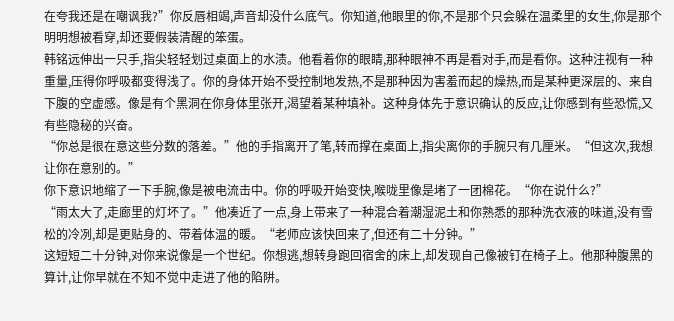在夸我还是在嘲讽我?”你反唇相竭,声音却没什么底气。你知道,他眼里的你,不是那个只会躲在温柔里的女生,你是那个明明想被看穿,却还要假装清醒的笨蛋。
韩铭远伸出一只手,指尖轻轻划过桌面上的水渍。他看着你的眼睛,那种眼神不再是看对手,而是看你。这种注视有一种重量,压得你呼吸都变得浅了。你的身体开始不受控制地发热,不是那种因为害羞而起的燥热,而是某种更深层的、来自下腹的空虚感。像是有个黑洞在你身体里张开,渴望着某种填补。这种身体先于意识确认的反应,让你感到有些恐慌,又有些隐秘的兴奋。
“你总是很在意这些分数的落差。”他的手指离开了笔,转而撑在桌面上,指尖离你的手腕只有几厘米。“但这次,我想让你在意别的。”
你下意识地缩了一下手腕,像是被电流击中。你的呼吸开始变快,喉咙里像是堵了一团棉花。“你在说什么?”
“雨太大了,走廊里的灯坏了。”他凑近了一点,身上带来了一种混合着潮湿泥土和你熟悉的那种洗衣液的味道,没有雪松的冷冽,却是更贴身的、带着体温的暖。“老师应该快回来了,但还有二十分钟。”
这短短二十分钟,对你来说像是一个世纪。你想逃,想转身跑回宿舍的床上,却发现自己像被钉在椅子上。他那种腹黑的算计,让你早就在不知不觉中走进了他的陷阱。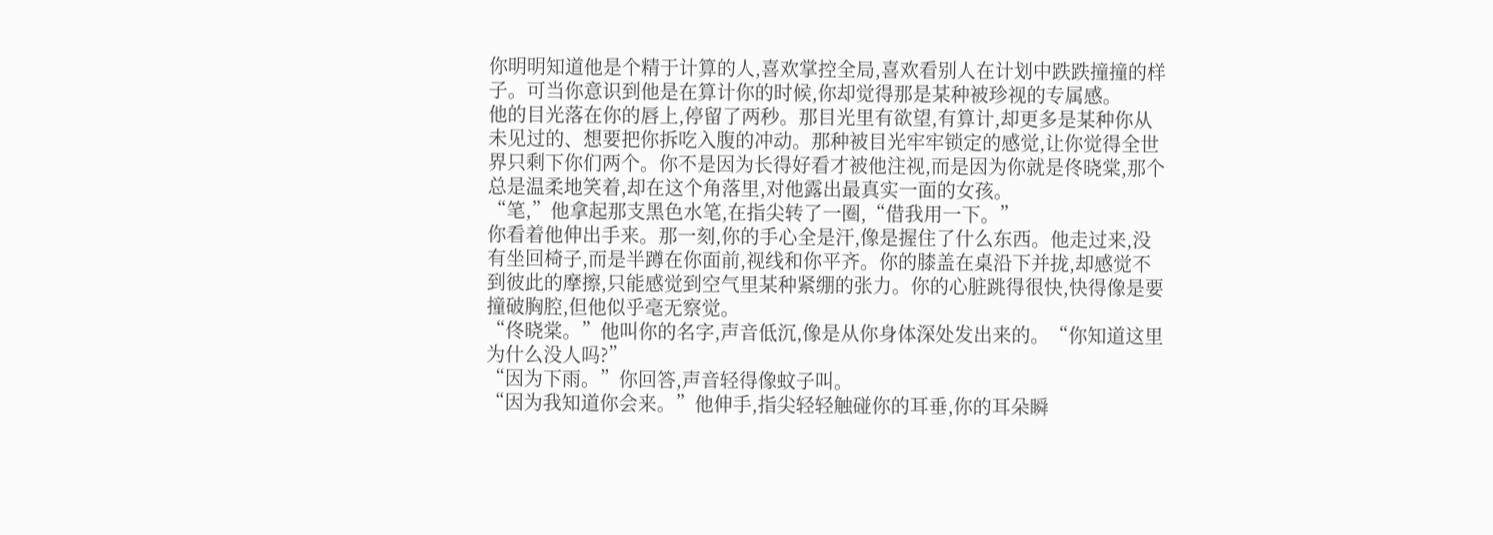你明明知道他是个精于计算的人,喜欢掌控全局,喜欢看别人在计划中跌跌撞撞的样子。可当你意识到他是在算计你的时候,你却觉得那是某种被珍视的专属感。
他的目光落在你的唇上,停留了两秒。那目光里有欲望,有算计,却更多是某种你从未见过的、想要把你拆吃入腹的冲动。那种被目光牢牢锁定的感觉,让你觉得全世界只剩下你们两个。你不是因为长得好看才被他注视,而是因为你就是佟晓棠,那个总是温柔地笑着,却在这个角落里,对他露出最真实一面的女孩。
“笔,”他拿起那支黑色水笔,在指尖转了一圈,“借我用一下。”
你看着他伸出手来。那一刻,你的手心全是汗,像是握住了什么东西。他走过来,没有坐回椅子,而是半蹲在你面前,视线和你平齐。你的膝盖在桌沿下并拢,却感觉不到彼此的摩擦,只能感觉到空气里某种紧绷的张力。你的心脏跳得很快,快得像是要撞破胸腔,但他似乎毫无察觉。
“佟晓棠。”他叫你的名字,声音低沉,像是从你身体深处发出来的。“你知道这里为什么没人吗?”
“因为下雨。”你回答,声音轻得像蚊子叫。
“因为我知道你会来。”他伸手,指尖轻轻触碰你的耳垂,你的耳朵瞬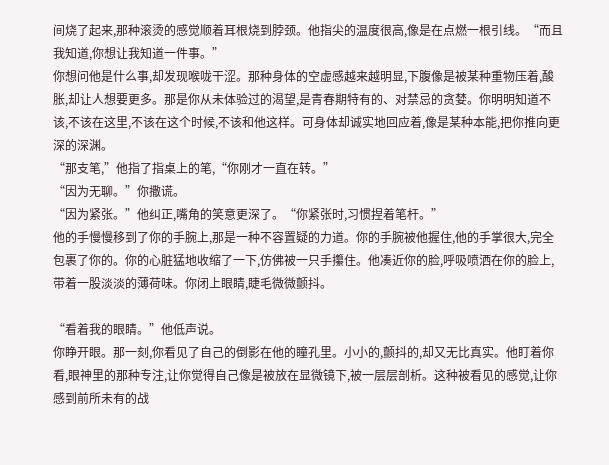间烧了起来,那种滚烫的感觉顺着耳根烧到脖颈。他指尖的温度很高,像是在点燃一根引线。“而且我知道,你想让我知道一件事。”
你想问他是什么事,却发现喉咙干涩。那种身体的空虚感越来越明显,下腹像是被某种重物压着,酸胀,却让人想要更多。那是你从未体验过的渴望,是青春期特有的、对禁忌的贪婪。你明明知道不该,不该在这里,不该在这个时候,不该和他这样。可身体却诚实地回应着,像是某种本能,把你推向更深的深渊。
“那支笔,”他指了指桌上的笔,“你刚才一直在转。”
“因为无聊。”你撒谎。
“因为紧张。”他纠正,嘴角的笑意更深了。“你紧张时,习惯捏着笔杆。”
他的手慢慢移到了你的手腕上,那是一种不容置疑的力道。你的手腕被他握住,他的手掌很大,完全包裹了你的。你的心脏猛地收缩了一下,仿佛被一只手攥住。他凑近你的脸,呼吸喷洒在你的脸上,带着一股淡淡的薄荷味。你闭上眼睛,睫毛微微颤抖。

“看着我的眼睛。”他低声说。
你睁开眼。那一刻,你看见了自己的倒影在他的瞳孔里。小小的,颤抖的,却又无比真实。他盯着你看,眼神里的那种专注,让你觉得自己像是被放在显微镜下,被一层层剖析。这种被看见的感觉,让你感到前所未有的战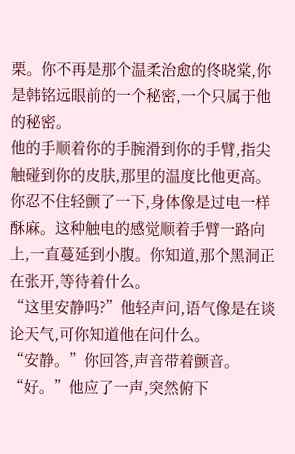栗。你不再是那个温柔治愈的佟晓棠,你是韩铭远眼前的一个秘密,一个只属于他的秘密。
他的手顺着你的手腕滑到你的手臂,指尖触碰到你的皮肤,那里的温度比他更高。你忍不住轻颤了一下,身体像是过电一样酥麻。这种触电的感觉顺着手臂一路向上,一直蔓延到小腹。你知道,那个黑洞正在张开,等待着什么。
“这里安静吗?”他轻声问,语气像是在谈论天气,可你知道他在问什么。
“安静。”你回答,声音带着颤音。
“好。”他应了一声,突然俯下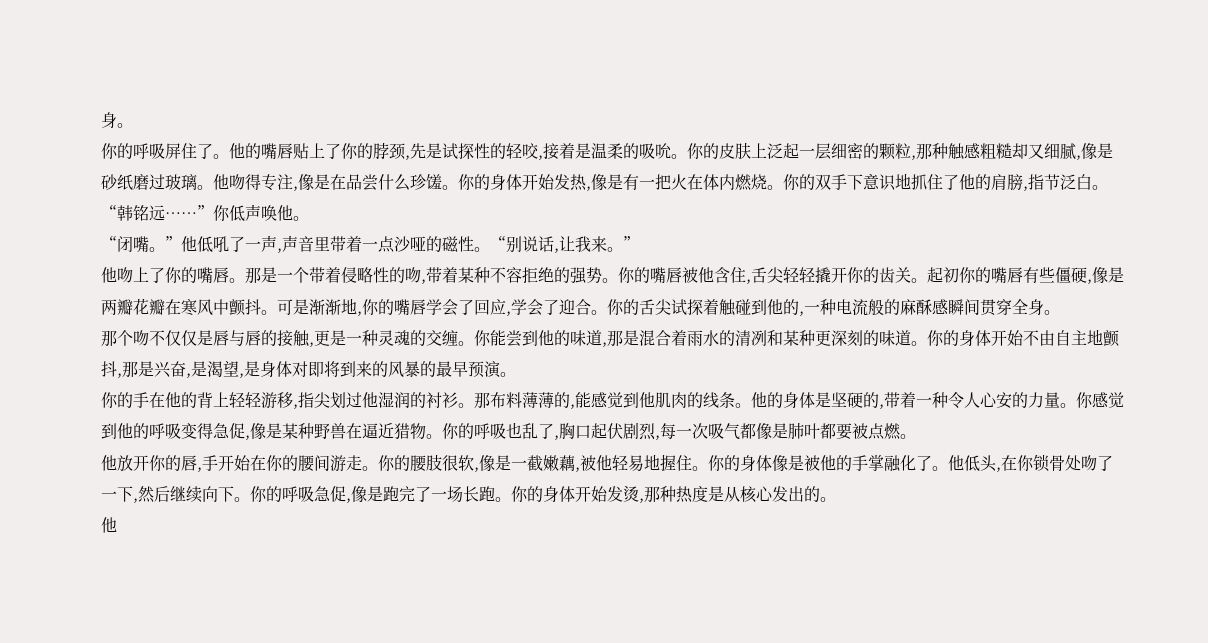身。
你的呼吸屏住了。他的嘴唇贴上了你的脖颈,先是试探性的轻咬,接着是温柔的吸吮。你的皮肤上泛起一层细密的颗粒,那种触感粗糙却又细腻,像是砂纸磨过玻璃。他吻得专注,像是在品尝什么珍馐。你的身体开始发热,像是有一把火在体内燃烧。你的双手下意识地抓住了他的肩膀,指节泛白。
“韩铭远……”你低声唤他。
“闭嘴。”他低吼了一声,声音里带着一点沙哑的磁性。“别说话,让我来。”
他吻上了你的嘴唇。那是一个带着侵略性的吻,带着某种不容拒绝的强势。你的嘴唇被他含住,舌尖轻轻撬开你的齿关。起初你的嘴唇有些僵硬,像是两瓣花瓣在寒风中颤抖。可是渐渐地,你的嘴唇学会了回应,学会了迎合。你的舌尖试探着触碰到他的,一种电流般的麻酥感瞬间贯穿全身。
那个吻不仅仅是唇与唇的接触,更是一种灵魂的交缠。你能尝到他的味道,那是混合着雨水的清冽和某种更深刻的味道。你的身体开始不由自主地颤抖,那是兴奋,是渴望,是身体对即将到来的风暴的最早预演。
你的手在他的背上轻轻游移,指尖划过他湿润的衬衫。那布料薄薄的,能感觉到他肌肉的线条。他的身体是坚硬的,带着一种令人心安的力量。你感觉到他的呼吸变得急促,像是某种野兽在逼近猎物。你的呼吸也乱了,胸口起伏剧烈,每一次吸气都像是肺叶都要被点燃。
他放开你的唇,手开始在你的腰间游走。你的腰肢很软,像是一截嫩藕,被他轻易地握住。你的身体像是被他的手掌融化了。他低头,在你锁骨处吻了一下,然后继续向下。你的呼吸急促,像是跑完了一场长跑。你的身体开始发烫,那种热度是从核心发出的。
他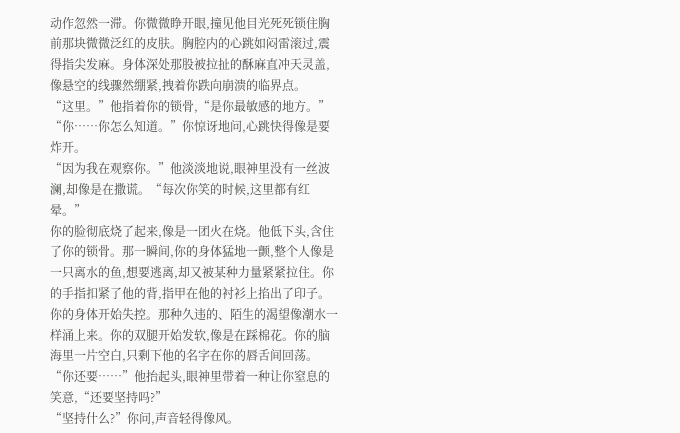动作忽然一滞。你微微睁开眼,撞见他目光死死锁住胸前那块微微泛红的皮肤。胸腔内的心跳如闷雷滚过,震得指尖发麻。身体深处那股被拉扯的酥麻直冲天灵盖,像悬空的线骤然绷紧,拽着你跌向崩溃的临界点。
“这里。”他指着你的锁骨,“是你最敏感的地方。”
“你……你怎么知道。”你惊讶地问,心跳快得像是要炸开。
“因为我在观察你。”他淡淡地说,眼神里没有一丝波澜,却像是在撒谎。“每次你笑的时候,这里都有红晕。”
你的脸彻底烧了起来,像是一团火在烧。他低下头,含住了你的锁骨。那一瞬间,你的身体猛地一颤,整个人像是一只离水的鱼,想要逃离,却又被某种力量紧紧拉住。你的手指扣紧了他的背,指甲在他的衬衫上掐出了印子。
你的身体开始失控。那种久违的、陌生的渴望像潮水一样涌上来。你的双腿开始发软,像是在踩棉花。你的脑海里一片空白,只剩下他的名字在你的唇舌间回荡。
“你还要……”他抬起头,眼神里带着一种让你窒息的笑意,“还要坚持吗?”
“坚持什么?”你问,声音轻得像风。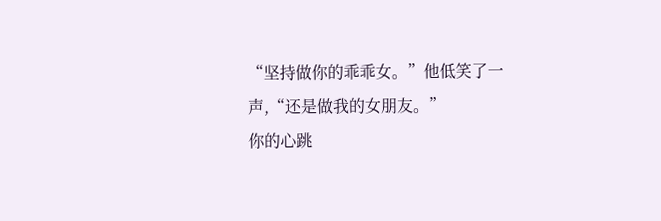“坚持做你的乖乖女。”他低笑了一声,“还是做我的女朋友。”
你的心跳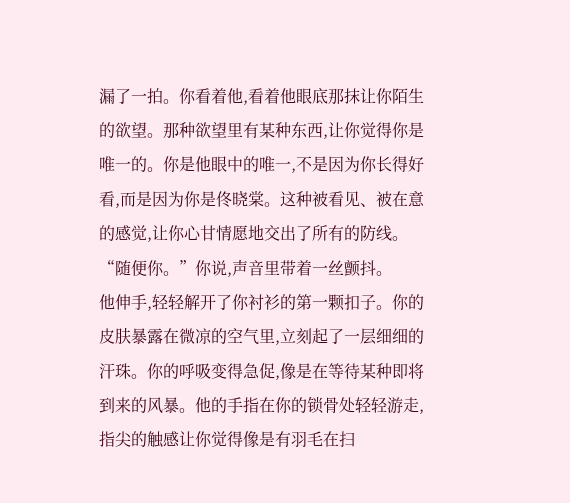漏了一拍。你看着他,看着他眼底那抹让你陌生的欲望。那种欲望里有某种东西,让你觉得你是唯一的。你是他眼中的唯一,不是因为你长得好看,而是因为你是佟晓棠。这种被看见、被在意的感觉,让你心甘情愿地交出了所有的防线。
“随便你。”你说,声音里带着一丝颤抖。
他伸手,轻轻解开了你衬衫的第一颗扣子。你的皮肤暴露在微凉的空气里,立刻起了一层细细的汗珠。你的呼吸变得急促,像是在等待某种即将到来的风暴。他的手指在你的锁骨处轻轻游走,指尖的触感让你觉得像是有羽毛在扫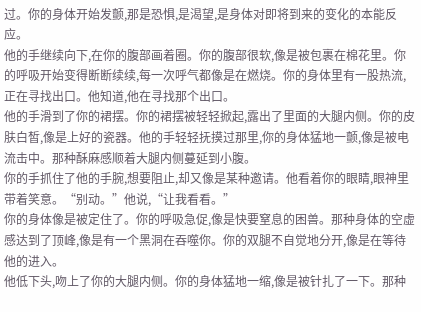过。你的身体开始发颤,那是恐惧,是渴望,是身体对即将到来的变化的本能反应。
他的手继续向下,在你的腹部画着圈。你的腹部很软,像是被包裹在棉花里。你的呼吸开始变得断断续续,每一次呼气都像是在燃烧。你的身体里有一股热流,正在寻找出口。他知道,他在寻找那个出口。
他的手滑到了你的裙摆。你的裙摆被轻轻掀起,露出了里面的大腿内侧。你的皮肤白皙,像是上好的瓷器。他的手轻轻抚摸过那里,你的身体猛地一颤,像是被电流击中。那种酥麻感顺着大腿内侧蔓延到小腹。
你的手抓住了他的手腕,想要阻止,却又像是某种邀请。他看着你的眼睛,眼神里带着笑意。“别动。”他说,“让我看看。”
你的身体像是被定住了。你的呼吸急促,像是快要窒息的困兽。那种身体的空虚感达到了顶峰,像是有一个黑洞在吞噬你。你的双腿不自觉地分开,像是在等待他的进入。
他低下头,吻上了你的大腿内侧。你的身体猛地一缩,像是被针扎了一下。那种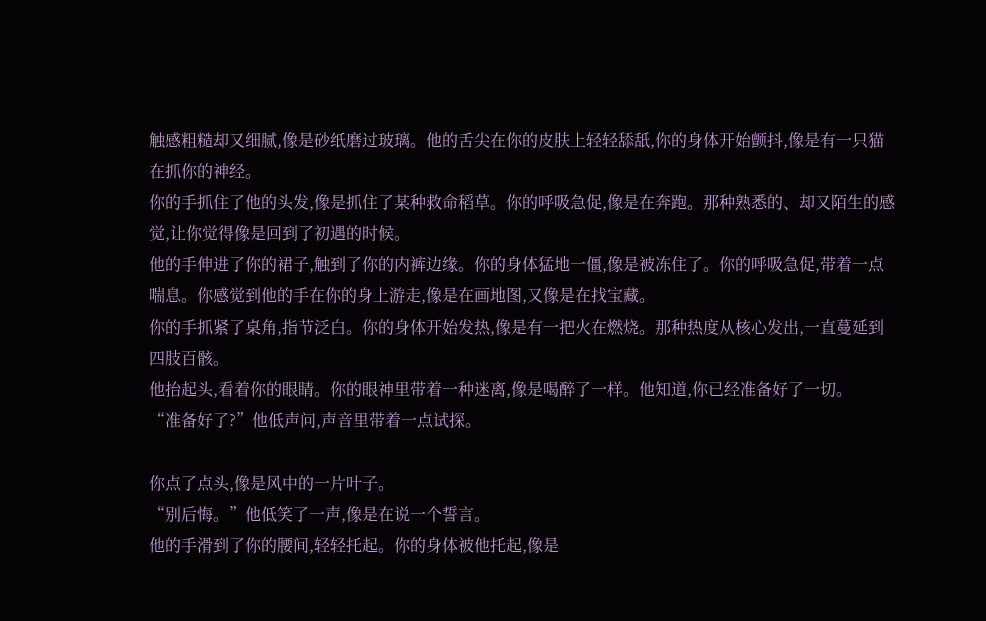触感粗糙却又细腻,像是砂纸磨过玻璃。他的舌尖在你的皮肤上轻轻舔舐,你的身体开始颤抖,像是有一只猫在抓你的神经。
你的手抓住了他的头发,像是抓住了某种救命稻草。你的呼吸急促,像是在奔跑。那种熟悉的、却又陌生的感觉,让你觉得像是回到了初遇的时候。
他的手伸进了你的裙子,触到了你的内裤边缘。你的身体猛地一僵,像是被冻住了。你的呼吸急促,带着一点喘息。你感觉到他的手在你的身上游走,像是在画地图,又像是在找宝藏。
你的手抓紧了桌角,指节泛白。你的身体开始发热,像是有一把火在燃烧。那种热度从核心发出,一直蔓延到四肢百骸。
他抬起头,看着你的眼睛。你的眼神里带着一种迷离,像是喝醉了一样。他知道,你已经准备好了一切。
“准备好了?”他低声问,声音里带着一点试探。

你点了点头,像是风中的一片叶子。
“别后悔。”他低笑了一声,像是在说一个誓言。
他的手滑到了你的腰间,轻轻托起。你的身体被他托起,像是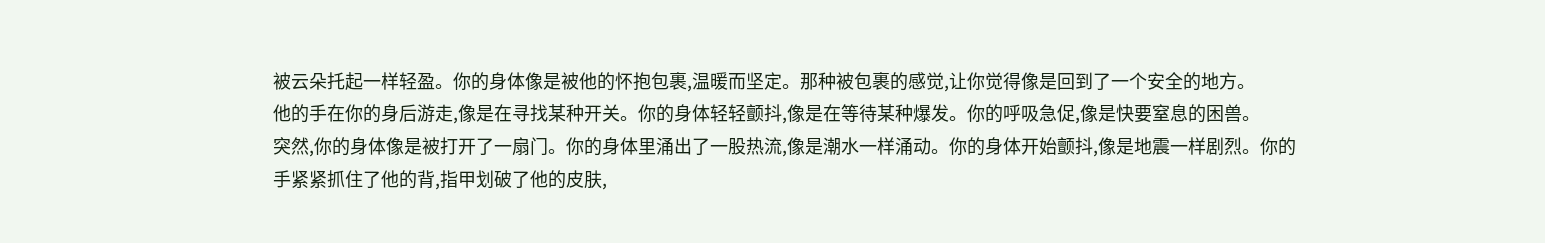被云朵托起一样轻盈。你的身体像是被他的怀抱包裹,温暖而坚定。那种被包裹的感觉,让你觉得像是回到了一个安全的地方。
他的手在你的身后游走,像是在寻找某种开关。你的身体轻轻颤抖,像是在等待某种爆发。你的呼吸急促,像是快要窒息的困兽。
突然,你的身体像是被打开了一扇门。你的身体里涌出了一股热流,像是潮水一样涌动。你的身体开始颤抖,像是地震一样剧烈。你的手紧紧抓住了他的背,指甲划破了他的皮肤,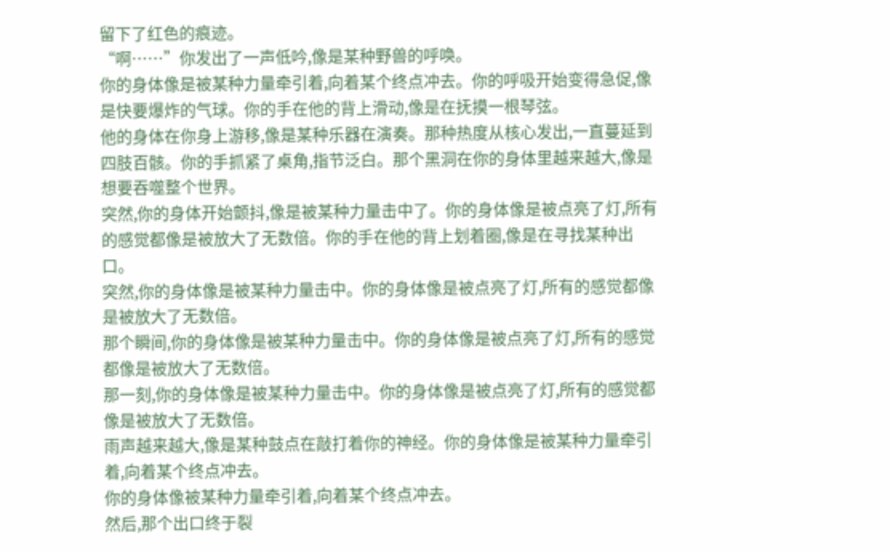留下了红色的痕迹。
“啊……”你发出了一声低吟,像是某种野兽的呼唤。
你的身体像是被某种力量牵引着,向着某个终点冲去。你的呼吸开始变得急促,像是快要爆炸的气球。你的手在他的背上滑动,像是在抚摸一根琴弦。
他的身体在你身上游移,像是某种乐器在演奏。那种热度从核心发出,一直蔓延到四肢百骸。你的手抓紧了桌角,指节泛白。那个黑洞在你的身体里越来越大,像是想要吞噬整个世界。
突然,你的身体开始颤抖,像是被某种力量击中了。你的身体像是被点亮了灯,所有的感觉都像是被放大了无数倍。你的手在他的背上划着圈,像是在寻找某种出口。
突然,你的身体像是被某种力量击中。你的身体像是被点亮了灯,所有的感觉都像是被放大了无数倍。
那个瞬间,你的身体像是被某种力量击中。你的身体像是被点亮了灯,所有的感觉都像是被放大了无数倍。
那一刻,你的身体像是被某种力量击中。你的身体像是被点亮了灯,所有的感觉都像是被放大了无数倍。
雨声越来越大,像是某种鼓点在敲打着你的神经。你的身体像是被某种力量牵引着,向着某个终点冲去。
你的身体像被某种力量牵引着,向着某个终点冲去。
然后,那个出口终于裂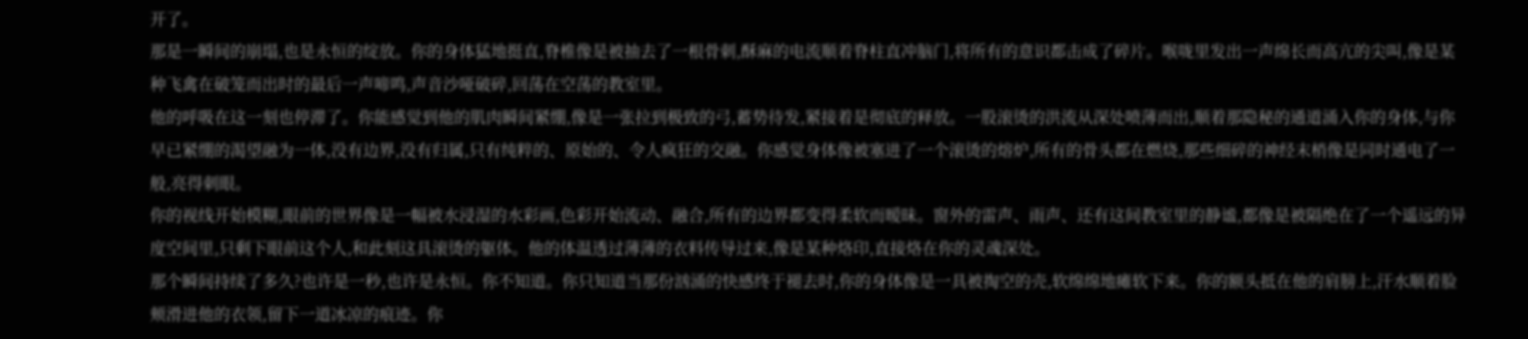开了。
那是一瞬间的崩塌,也是永恒的绽放。你的身体猛地挺直,脊椎像是被抽去了一根骨刺,酥麻的电流顺着脊柱直冲脑门,将所有的意识都击成了碎片。喉咙里发出一声绵长而高亢的尖叫,像是某种飞禽在破笼而出时的最后一声啼鸣,声音沙哑破碎,回荡在空荡的教室里。
他的呼吸在这一刻也停滞了。你能感觉到他的肌肉瞬间紧绷,像是一张拉到极致的弓,蓄势待发,紧接着是彻底的释放。一股滚烫的洪流从深处喷薄而出,顺着那隐秘的通道涌入你的身体,与你早已紧绷的渴望融为一体,没有边界,没有归属,只有纯粹的、原始的、令人疯狂的交融。你感觉身体像被塞进了一个滚烫的熔炉,所有的骨头都在燃烧,那些细碎的神经末梢像是同时通电了一般,亮得刺眼。
你的视线开始模糊,眼前的世界像是一幅被水浸湿的水彩画,色彩开始流动、融合,所有的边界都变得柔软而暧昧。窗外的雷声、雨声、还有这间教室里的静谧,都像是被隔绝在了一个遥远的异度空间里,只剩下眼前这个人,和此刻这具滚烫的躯体。他的体温透过薄薄的衣料传导过来,像是某种烙印,直接烙在你的灵魂深处。
那个瞬间持续了多久?也许是一秒,也许是永恒。你不知道。你只知道当那份汹涌的快感终于褪去时,你的身体像是一具被掏空的壳,软绵绵地瘫软下来。你的额头抵在他的肩膀上,汗水顺着脸颊滑进他的衣领,留下一道冰凉的痕迹。你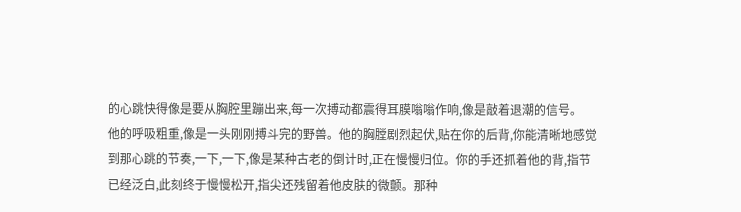的心跳快得像是要从胸腔里蹦出来,每一次搏动都震得耳膜嗡嗡作响,像是敲着退潮的信号。
他的呼吸粗重,像是一头刚刚搏斗完的野兽。他的胸膛剧烈起伏,贴在你的后背,你能清晰地感觉到那心跳的节奏,一下,一下,像是某种古老的倒计时,正在慢慢归位。你的手还抓着他的背,指节已经泛白,此刻终于慢慢松开,指尖还残留着他皮肤的微颤。那种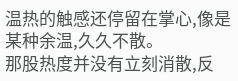温热的触感还停留在掌心,像是某种余温,久久不散。
那股热度并没有立刻消散,反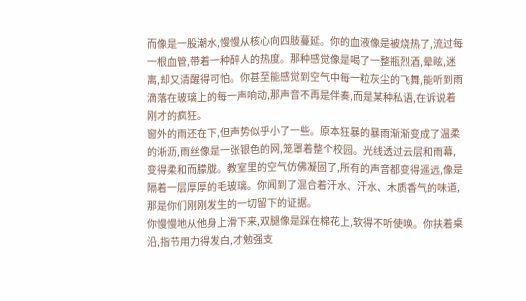而像是一股潮水,慢慢从核心向四肢蔓延。你的血液像是被烧热了,流过每一根血管,带着一种醉人的热度。那种感觉像是喝了一整瓶烈酒,晕眩,迷离,却又清醒得可怕。你甚至能感觉到空气中每一粒灰尘的飞舞,能听到雨滴落在玻璃上的每一声响动,那声音不再是伴奏,而是某种私语,在诉说着刚才的疯狂。
窗外的雨还在下,但声势似乎小了一些。原本狂暴的暴雨渐渐变成了温柔的淅沥,雨丝像是一张银色的网,笼罩着整个校园。光线透过云层和雨幕,变得柔和而朦胧。教室里的空气仿佛凝固了,所有的声音都变得遥远,像是隔着一层厚厚的毛玻璃。你闻到了混合着汗水、汗水、木质香气的味道,那是你们刚刚发生的一切留下的证据。
你慢慢地从他身上滑下来,双腿像是踩在棉花上,软得不听使唤。你扶着桌沿,指节用力得发白,才勉强支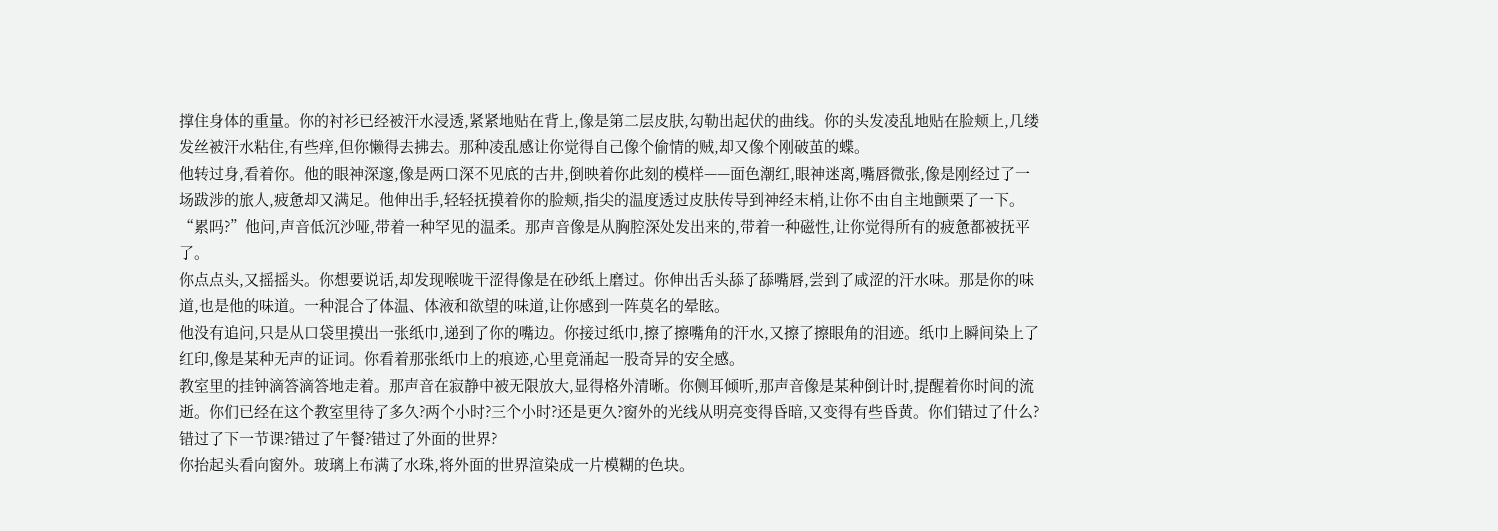撑住身体的重量。你的衬衫已经被汗水浸透,紧紧地贴在背上,像是第二层皮肤,勾勒出起伏的曲线。你的头发凌乱地贴在脸颊上,几缕发丝被汗水粘住,有些痒,但你懒得去拂去。那种凌乱感让你觉得自己像个偷情的贼,却又像个刚破茧的蝶。
他转过身,看着你。他的眼神深邃,像是两口深不见底的古井,倒映着你此刻的模样——面色潮红,眼神迷离,嘴唇微张,像是刚经过了一场跋涉的旅人,疲惫却又满足。他伸出手,轻轻抚摸着你的脸颊,指尖的温度透过皮肤传导到神经末梢,让你不由自主地颤栗了一下。
“累吗?”他问,声音低沉沙哑,带着一种罕见的温柔。那声音像是从胸腔深处发出来的,带着一种磁性,让你觉得所有的疲惫都被抚平了。
你点点头,又摇摇头。你想要说话,却发现喉咙干涩得像是在砂纸上磨过。你伸出舌头舔了舔嘴唇,尝到了咸涩的汗水味。那是你的味道,也是他的味道。一种混合了体温、体液和欲望的味道,让你感到一阵莫名的晕眩。
他没有追问,只是从口袋里摸出一张纸巾,递到了你的嘴边。你接过纸巾,擦了擦嘴角的汗水,又擦了擦眼角的泪迹。纸巾上瞬间染上了红印,像是某种无声的证词。你看着那张纸巾上的痕迹,心里竟涌起一股奇异的安全感。
教室里的挂钟滴答滴答地走着。那声音在寂静中被无限放大,显得格外清晰。你侧耳倾听,那声音像是某种倒计时,提醒着你时间的流逝。你们已经在这个教室里待了多久?两个小时?三个小时?还是更久?窗外的光线从明亮变得昏暗,又变得有些昏黄。你们错过了什么?错过了下一节课?错过了午餐?错过了外面的世界?
你抬起头看向窗外。玻璃上布满了水珠,将外面的世界渲染成一片模糊的色块。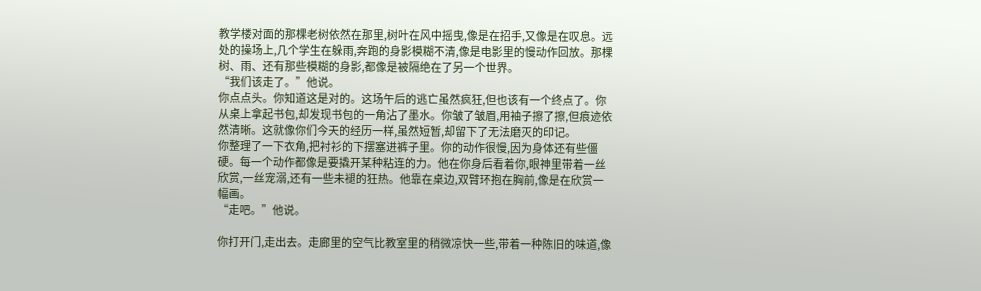教学楼对面的那棵老树依然在那里,树叶在风中摇曳,像是在招手,又像是在叹息。远处的操场上,几个学生在躲雨,奔跑的身影模糊不清,像是电影里的慢动作回放。那棵树、雨、还有那些模糊的身影,都像是被隔绝在了另一个世界。
“我们该走了。”他说。
你点点头。你知道这是对的。这场午后的逃亡虽然疯狂,但也该有一个终点了。你从桌上拿起书包,却发现书包的一角沾了墨水。你皱了皱眉,用袖子擦了擦,但痕迹依然清晰。这就像你们今天的经历一样,虽然短暂,却留下了无法磨灭的印记。
你整理了一下衣角,把衬衫的下摆塞进裤子里。你的动作很慢,因为身体还有些僵硬。每一个动作都像是要撬开某种粘连的力。他在你身后看着你,眼神里带着一丝欣赏,一丝宠溺,还有一些未褪的狂热。他靠在桌边,双臂环抱在胸前,像是在欣赏一幅画。
“走吧。”他说。

你打开门,走出去。走廊里的空气比教室里的稍微凉快一些,带着一种陈旧的味道,像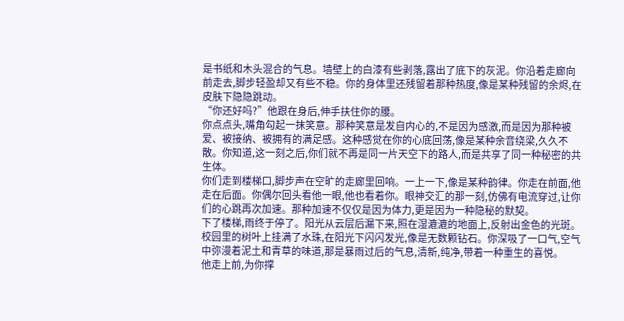是书纸和木头混合的气息。墙壁上的白漆有些剥落,露出了底下的灰泥。你沿着走廊向前走去,脚步轻盈却又有些不稳。你的身体里还残留着那种热度,像是某种残留的余烬,在皮肤下隐隐跳动。
“你还好吗?”他跟在身后,伸手扶住你的腰。
你点点头,嘴角勾起一抹笑意。那种笑意是发自内心的,不是因为感激,而是因为那种被爱、被接纳、被拥有的满足感。这种感觉在你的心底回荡,像是某种余音绕梁,久久不散。你知道,这一刻之后,你们就不再是同一片天空下的路人,而是共享了同一种秘密的共生体。
你们走到楼梯口,脚步声在空旷的走廊里回响。一上一下,像是某种韵律。你走在前面,他走在后面。你偶尔回头看他一眼,他也看着你。眼神交汇的那一刻,仿佛有电流穿过,让你们的心跳再次加速。那种加速不仅仅是因为体力,更是因为一种隐秘的默契。
下了楼梯,雨终于停了。阳光从云层后漏下来,照在湿漉漉的地面上,反射出金色的光斑。校园里的树叶上挂满了水珠,在阳光下闪闪发光,像是无数颗钻石。你深吸了一口气,空气中弥漫着泥土和青草的味道,那是暴雨过后的气息,清新,纯净,带着一种重生的喜悦。
他走上前,为你撑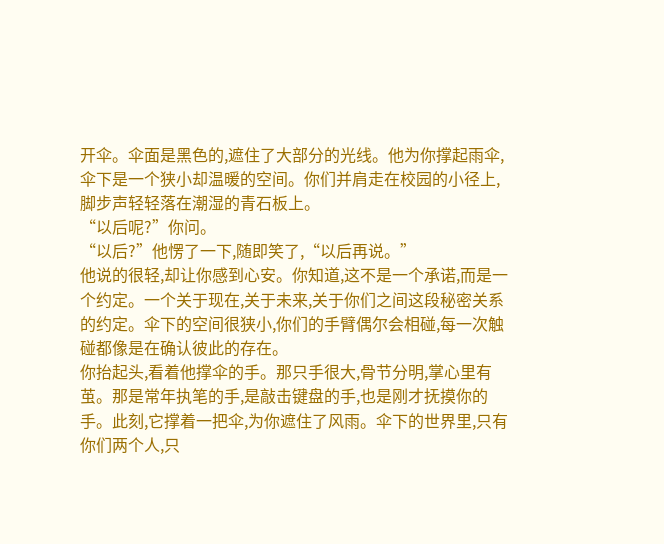开伞。伞面是黑色的,遮住了大部分的光线。他为你撑起雨伞,伞下是一个狭小却温暖的空间。你们并肩走在校园的小径上,脚步声轻轻落在潮湿的青石板上。
“以后呢?”你问。
“以后?”他愣了一下,随即笑了,“以后再说。”
他说的很轻,却让你感到心安。你知道,这不是一个承诺,而是一个约定。一个关于现在,关于未来,关于你们之间这段秘密关系的约定。伞下的空间很狭小,你们的手臂偶尔会相碰,每一次触碰都像是在确认彼此的存在。
你抬起头,看着他撑伞的手。那只手很大,骨节分明,掌心里有茧。那是常年执笔的手,是敲击键盘的手,也是刚才抚摸你的手。此刻,它撑着一把伞,为你遮住了风雨。伞下的世界里,只有你们两个人,只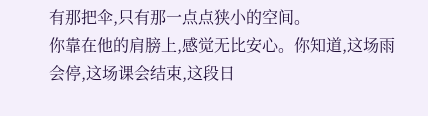有那把伞,只有那一点点狭小的空间。
你靠在他的肩膀上,感觉无比安心。你知道,这场雨会停,这场课会结束,这段日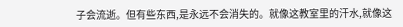子会流逝。但有些东西,是永远不会消失的。就像这教室里的汗水,就像这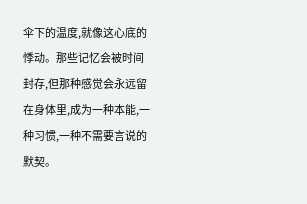伞下的温度,就像这心底的悸动。那些记忆会被时间封存,但那种感觉会永远留在身体里,成为一种本能,一种习惯,一种不需要言说的默契。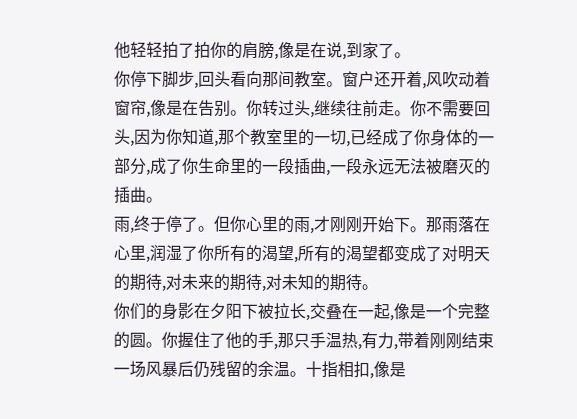他轻轻拍了拍你的肩膀,像是在说,到家了。
你停下脚步,回头看向那间教室。窗户还开着,风吹动着窗帘,像是在告别。你转过头,继续往前走。你不需要回头,因为你知道,那个教室里的一切,已经成了你身体的一部分,成了你生命里的一段插曲,一段永远无法被磨灭的插曲。
雨,终于停了。但你心里的雨,才刚刚开始下。那雨落在心里,润湿了你所有的渴望,所有的渴望都变成了对明天的期待,对未来的期待,对未知的期待。
你们的身影在夕阳下被拉长,交叠在一起,像是一个完整的圆。你握住了他的手,那只手温热,有力,带着刚刚结束一场风暴后仍残留的余温。十指相扣,像是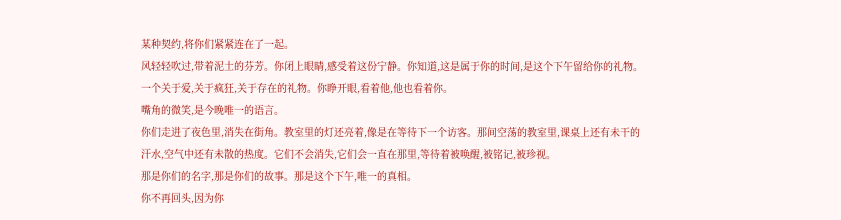某种契约,将你们紧紧连在了一起。
风轻轻吹过,带着泥土的芬芳。你闭上眼睛,感受着这份宁静。你知道,这是属于你的时间,是这个下午留给你的礼物。一个关于爱,关于疯狂,关于存在的礼物。你睁开眼,看着他,他也看着你。
嘴角的微笑,是今晚唯一的语言。
你们走进了夜色里,消失在街角。教室里的灯还亮着,像是在等待下一个访客。那间空荡的教室里,课桌上还有未干的汗水,空气中还有未散的热度。它们不会消失,它们会一直在那里,等待着被唤醒,被铭记,被珍视。
那是你们的名字,那是你们的故事。那是这个下午,唯一的真相。
你不再回头,因为你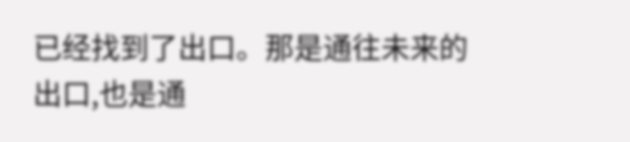已经找到了出口。那是通往未来的出口,也是通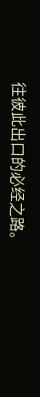往彼此出口的必经之路。